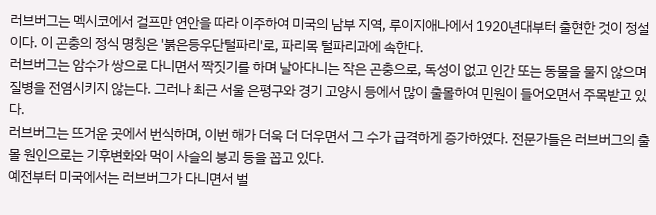러브버그는 멕시코에서 걸프만 연안을 따라 이주하여 미국의 남부 지역, 루이지애나에서 1920년대부터 출현한 것이 정설이다. 이 곤충의 정식 명칭은 '붉은등우단털파리'로, 파리목 털파리과에 속한다.
러브버그는 암수가 쌍으로 다니면서 짝짓기를 하며 날아다니는 작은 곤충으로, 독성이 없고 인간 또는 동물을 물지 않으며 질병을 전염시키지 않는다. 그러나 최근 서울 은평구와 경기 고양시 등에서 많이 출몰하여 민원이 들어오면서 주목받고 있다.
러브버그는 뜨거운 곳에서 번식하며, 이번 해가 더욱 더 더우면서 그 수가 급격하게 증가하였다. 전문가들은 러브버그의 출몰 원인으로는 기후변화와 먹이 사슬의 붕괴 등을 꼽고 있다.
예전부터 미국에서는 러브버그가 다니면서 벌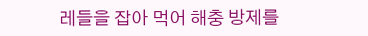레들을 잡아 먹어 해충 방제를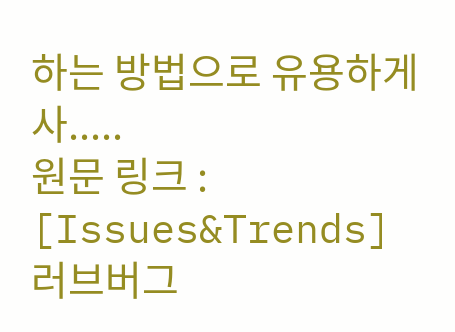하는 방법으로 유용하게 사.....
원문 링크 : [Issues&Trends] 러브버그